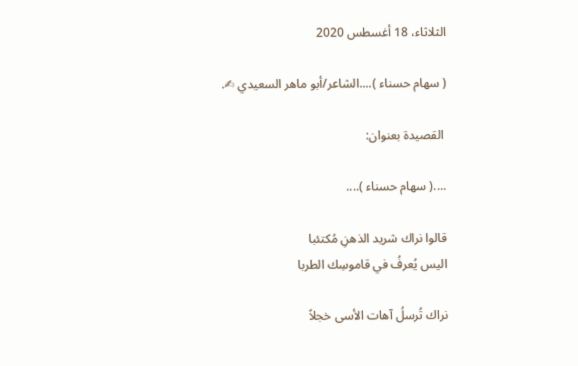الثلاثاء، 18 أغسطس 2020

( سهام حسناء )....الشاعر/أبو ماهر السعيدي ✍.

 القصيدة بعنوان:

....( سهام حسناء )....

قالوا نراك شريد الذهنِ مُكتئبا
اليس يُعرفُ في قاموسِك الطربا

نراك تُرسلُ آهات الأسى خجلاً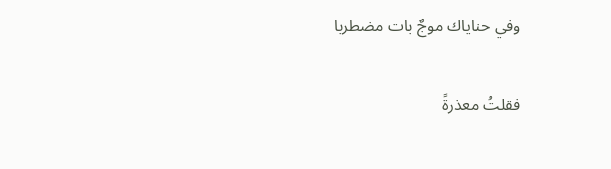وفي حناياك موجٌ بات مضطربا

فقلتُ معذرةً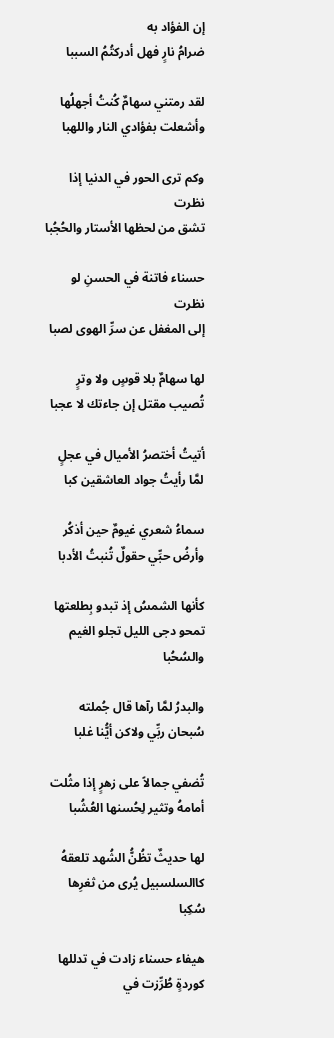إن الفؤاد به
ضرامُ نارٍ فهل أدركتُمُ السببا

لقد رمتني سهامٌ كُنتُ أجهلُها
وأشعلت بفؤادي النار واللهبا

وكم ترى الحور في الدنيا إذا نظرت
تشق من لحظها الأستار والحُجُبا

حسناء فاتنة في الحسنِ لو نظرت
إلى المغفل عن سرِّ الهوى لصبا

لها سهامٌ بلا قوسٍ ولا وترٍ
تُصيب مقتل إن جاءتك لا عجبا

أتيتُ أختصرُ الأميال في عجلٍ
لمَّا رأيتُ جواد العاشقين كبا

سماءُ شعري غيومٌ حين أذكُر
وأرضُ حبِّي حقولٌ تُنبتُ الأدبا

كأنها الشمسُ إذ تبدو بِطلعتها
تمحو دجى الليل تجلو الغيم والسُحُبا

والبدرُ لمَّا رآها قال جُملته
سُبحان ربِّي ولاكن أيُّنا غلبا

تُضفي جمالاً على زهرٍ إذا مثُلت
أمامهُ وتثير لِحُسنها العُشُبا

لها حديثٌ تظُنُّ الشُهد تلعقهُ
كاالسلسبيل يُرى من ثغرِها سُكِبا

هيفاء حسناء زادت في تدللها
كوردةٍ طُرِّزت في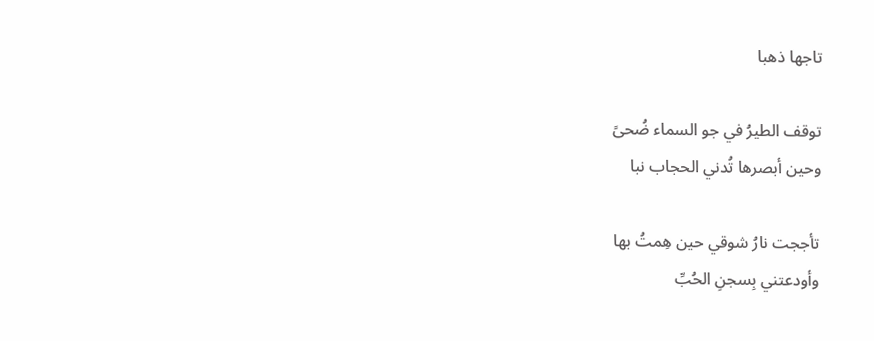تاجها ذهبا

توقف الطيرُ في جو السماء ضُحىً
وحين أبصرها تُدني الحجاب نبا

تأججت نارُ شوقي حين هِمتُ بها
وأودعتني بِسجنِ الحُبِّ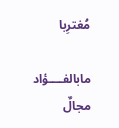مُغترِبا

مابالفــــؤاد مجالٌ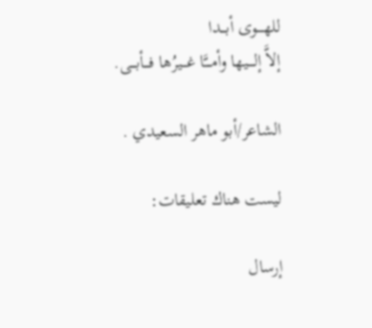للهــــوى أبـــدا
إلاَّ إلــــيها وأمـــَّا غـــيرُها فـــأبـــى.

الشاعر/أبو ماهر السعيدي .

ليست هناك تعليقات:

إرسال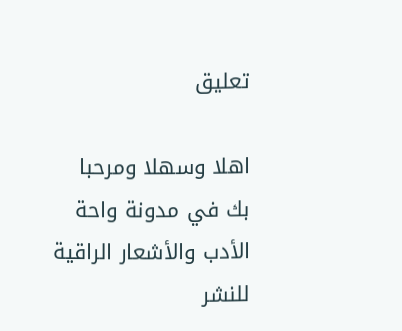تعليق

اهلا وسهلا ومرحبا بك في مدونة واحة الأدب والأشعار الراقية للنشر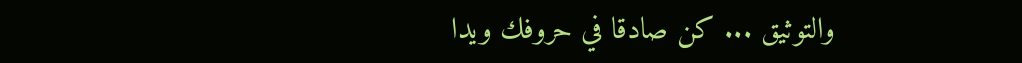والتوثيق ... كن صادقا في حروفك ويدا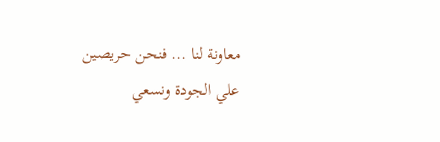معاونة لنا ... فنحن حريصين علي الجودة ونسعي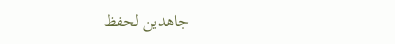جاهدين لحفظ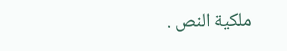ملكية النص .